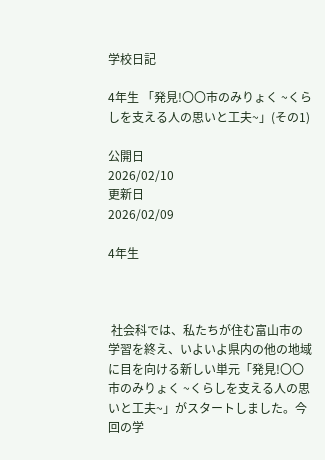学校日記

4年生 「発見!〇〇市のみりょく ~くらしを支える人の思いと工夫~」(その1)

公開日
2026/02/10
更新日
2026/02/09

4年生



 社会科では、私たちが住む富山市の学習を終え、いよいよ県内の他の地域に目を向ける新しい単元「発見!〇〇市のみりょく ~くらしを支える人の思いと工夫~」がスタートしました。今回の学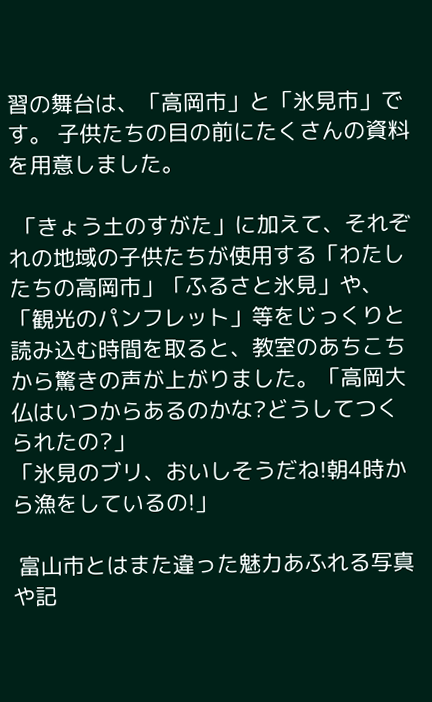習の舞台は、「高岡市」と「氷見市」です。 子供たちの目の前にたくさんの資料を用意しました。

 「きょう土のすがた」に加えて、それぞれの地域の子供たちが使用する「わたしたちの高岡市」「ふるさと氷見」や、「観光のパンフレット」等をじっくりと読み込む時間を取ると、教室のあちこちから驚きの声が上がりました。「高岡大仏はいつからあるのかな?どうしてつくられたの?」
「氷見のブリ、おいしそうだね!朝4時から漁をしているの!」

 富山市とはまた違った魅力あふれる写真や記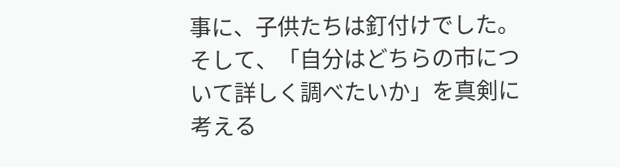事に、子供たちは釘付けでした。そして、「自分はどちらの市について詳しく調べたいか」を真剣に考える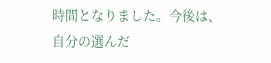時間となりました。今後は、自分の選んだ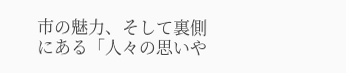市の魅力、そして裏側にある「人々の思いや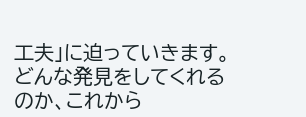工夫」に迫っていきます。どんな発見をしてくれるのか、これから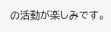の活動が楽しみです。